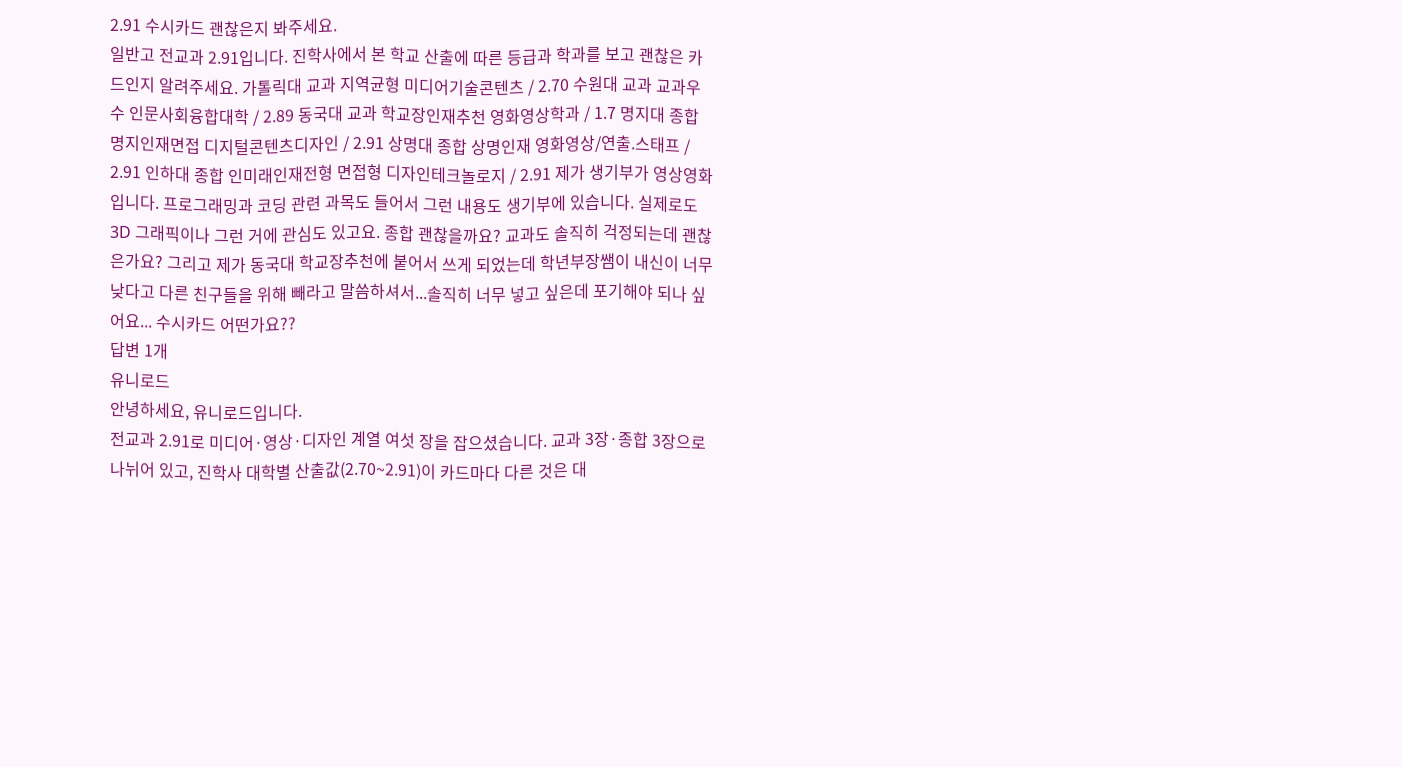2.91 수시카드 괜찮은지 봐주세요.
일반고 전교과 2.91입니다. 진학사에서 본 학교 산출에 따른 등급과 학과를 보고 괜찮은 카드인지 알려주세요. 가톨릭대 교과 지역균형 미디어기술콘텐츠 / 2.70 수원대 교과 교과우수 인문사회융합대학 / 2.89 동국대 교과 학교장인재추천 영화영상학과 / 1.7 명지대 종합 명지인재면접 디지털콘텐츠디자인 / 2.91 상명대 종합 상명인재 영화영상/연출.스태프 / 2.91 인하대 종합 인미래인재전형 면접형 디자인테크놀로지 / 2.91 제가 생기부가 영상영화입니다. 프로그래밍과 코딩 관련 과목도 들어서 그런 내용도 생기부에 있습니다. 실제로도 3D 그래픽이나 그런 거에 관심도 있고요. 종합 괜찮을까요? 교과도 솔직히 걱정되는데 괜찮은가요? 그리고 제가 동국대 학교장추천에 붙어서 쓰게 되었는데 학년부장쌤이 내신이 너무 낮다고 다른 친구들을 위해 빼라고 말씀하셔서...솔직히 너무 넣고 싶은데 포기해야 되나 싶어요... 수시카드 어떤가요??
답변 1개
유니로드
안녕하세요, 유니로드입니다.
전교과 2.91로 미디어·영상·디자인 계열 여섯 장을 잡으셨습니다. 교과 3장·종합 3장으로 나뉘어 있고, 진학사 대학별 산출값(2.70~2.91)이 카드마다 다른 것은 대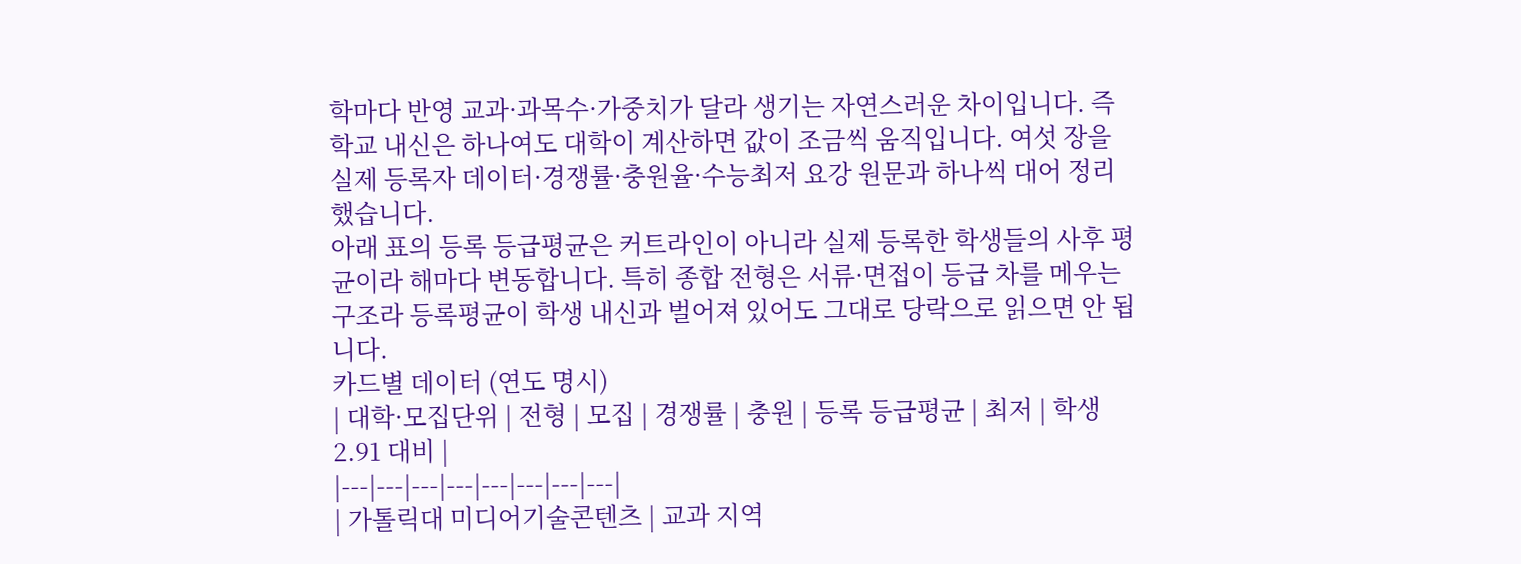학마다 반영 교과·과목수·가중치가 달라 생기는 자연스러운 차이입니다. 즉 학교 내신은 하나여도 대학이 계산하면 값이 조금씩 움직입니다. 여섯 장을 실제 등록자 데이터·경쟁률·충원율·수능최저 요강 원문과 하나씩 대어 정리했습니다.
아래 표의 등록 등급평균은 커트라인이 아니라 실제 등록한 학생들의 사후 평균이라 해마다 변동합니다. 특히 종합 전형은 서류·면접이 등급 차를 메우는 구조라 등록평균이 학생 내신과 벌어져 있어도 그대로 당락으로 읽으면 안 됩니다.
카드별 데이터 (연도 명시)
| 대학·모집단위 | 전형 | 모집 | 경쟁률 | 충원 | 등록 등급평균 | 최저 | 학생 2.91 대비 |
|---|---|---|---|---|---|---|---|
| 가톨릭대 미디어기술콘텐츠 | 교과 지역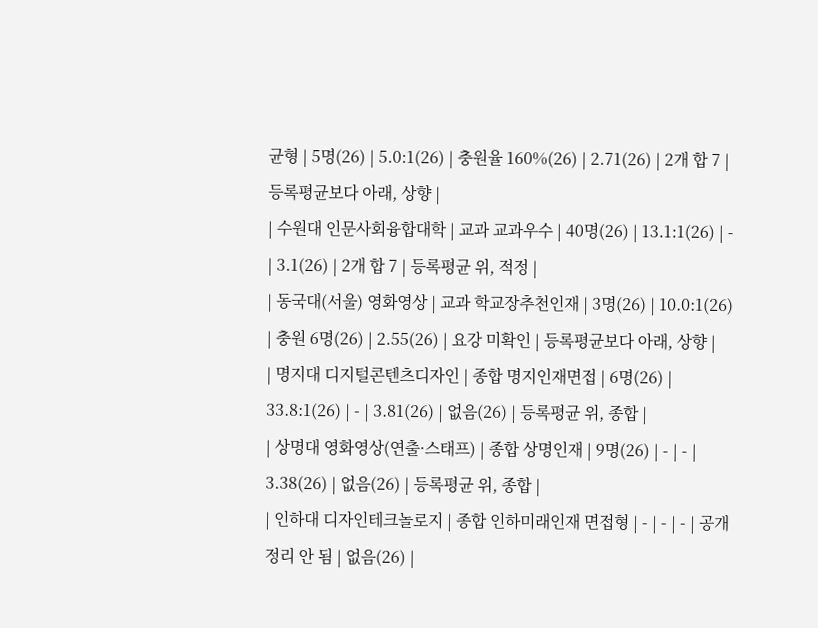균형 | 5명(26) | 5.0:1(26) | 충원율 160%(26) | 2.71(26) | 2개 합 7 | 등록평균보다 아래, 상향 |
| 수원대 인문사회융합대학 | 교과 교과우수 | 40명(26) | 13.1:1(26) | - | 3.1(26) | 2개 합 7 | 등록평균 위, 적정 |
| 동국대(서울) 영화영상 | 교과 학교장추천인재 | 3명(26) | 10.0:1(26) | 충원 6명(26) | 2.55(26) | 요강 미확인 | 등록평균보다 아래, 상향 |
| 명지대 디지털콘텐츠디자인 | 종합 명지인재면접 | 6명(26) | 33.8:1(26) | - | 3.81(26) | 없음(26) | 등록평균 위, 종합 |
| 상명대 영화영상(연출·스태프) | 종합 상명인재 | 9명(26) | - | - | 3.38(26) | 없음(26) | 등록평균 위, 종합 |
| 인하대 디자인테크놀로지 | 종합 인하미래인재 면접형 | - | - | - | 공개 정리 안 됨 | 없음(26) |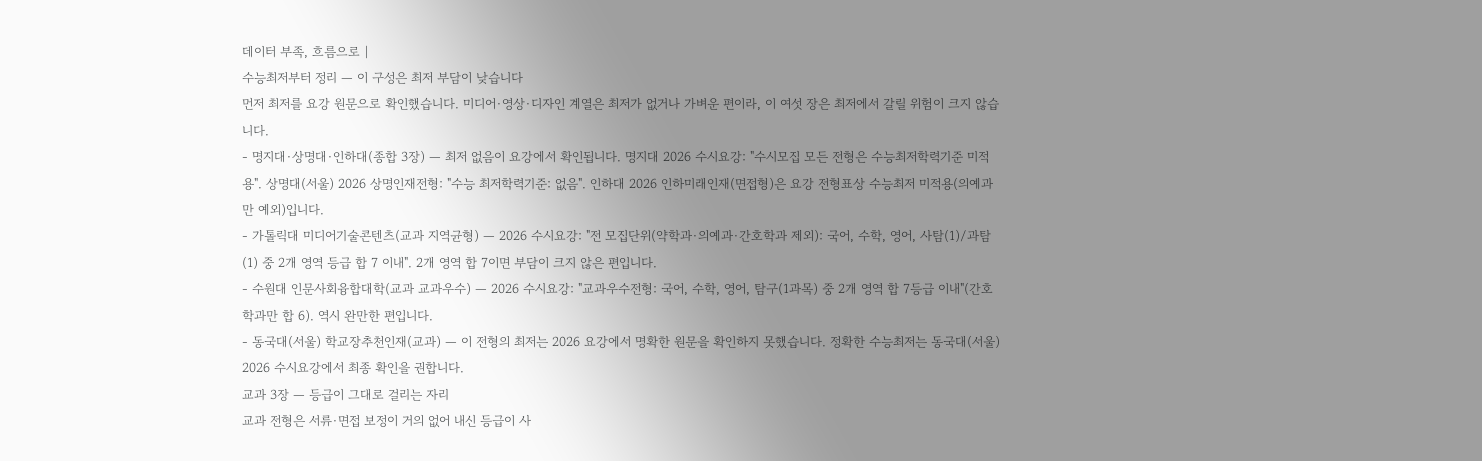데이터 부족, 흐름으로 |
수능최저부터 정리 — 이 구성은 최저 부담이 낮습니다
먼저 최저를 요강 원문으로 확인했습니다. 미디어·영상·디자인 계열은 최저가 없거나 가벼운 편이라, 이 여섯 장은 최저에서 갈릴 위험이 크지 않습니다.
- 명지대·상명대·인하대(종합 3장) — 최저 없음이 요강에서 확인됩니다. 명지대 2026 수시요강: "수시모집 모든 전형은 수능최저학력기준 미적용". 상명대(서울) 2026 상명인재전형: "수능 최저학력기준: 없음". 인하대 2026 인하미래인재(면접형)은 요강 전형표상 수능최저 미적용(의예과만 예외)입니다.
- 가톨릭대 미디어기술콘텐츠(교과 지역균형) — 2026 수시요강: "전 모집단위(약학과·의예과·간호학과 제외): 국어, 수학, 영어, 사탐(1)/과탐(1) 중 2개 영역 등급 합 7 이내". 2개 영역 합 7이면 부담이 크지 않은 편입니다.
- 수원대 인문사회융합대학(교과 교과우수) — 2026 수시요강: "교과우수전형: 국어, 수학, 영어, 탐구(1과목) 중 2개 영역 합 7등급 이내"(간호학과만 합 6). 역시 완만한 편입니다.
- 동국대(서울) 학교장추천인재(교과) — 이 전형의 최저는 2026 요강에서 명확한 원문을 확인하지 못했습니다. 정확한 수능최저는 동국대(서울) 2026 수시요강에서 최종 확인을 권합니다.
교과 3장 — 등급이 그대로 걸리는 자리
교과 전형은 서류·면접 보정이 거의 없어 내신 등급이 사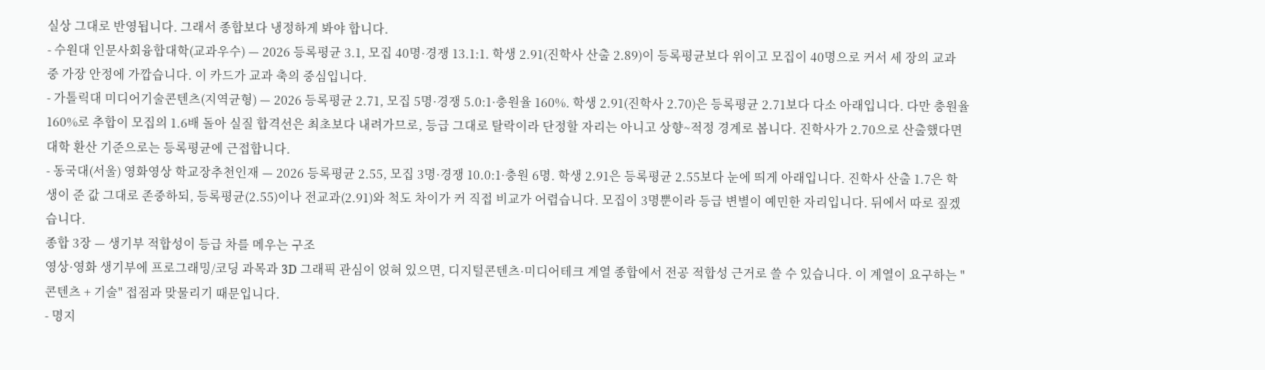실상 그대로 반영됩니다. 그래서 종합보다 냉정하게 봐야 합니다.
- 수원대 인문사회융합대학(교과우수) — 2026 등록평균 3.1, 모집 40명·경쟁 13.1:1. 학생 2.91(진학사 산출 2.89)이 등록평균보다 위이고 모집이 40명으로 커서 세 장의 교과 중 가장 안정에 가깝습니다. 이 카드가 교과 축의 중심입니다.
- 가톨릭대 미디어기술콘텐츠(지역균형) — 2026 등록평균 2.71, 모집 5명·경쟁 5.0:1·충원율 160%. 학생 2.91(진학사 2.70)은 등록평균 2.71보다 다소 아래입니다. 다만 충원율 160%로 추합이 모집의 1.6배 돌아 실질 합격선은 최초보다 내려가므로, 등급 그대로 탈락이라 단정할 자리는 아니고 상향~적정 경계로 봅니다. 진학사가 2.70으로 산출했다면 대학 환산 기준으로는 등록평균에 근접합니다.
- 동국대(서울) 영화영상 학교장추천인재 — 2026 등록평균 2.55, 모집 3명·경쟁 10.0:1·충원 6명. 학생 2.91은 등록평균 2.55보다 눈에 띄게 아래입니다. 진학사 산출 1.7은 학생이 준 값 그대로 존중하되, 등록평균(2.55)이나 전교과(2.91)와 척도 차이가 커 직접 비교가 어렵습니다. 모집이 3명뿐이라 등급 변별이 예민한 자리입니다. 뒤에서 따로 짚겠습니다.
종합 3장 — 생기부 적합성이 등급 차를 메우는 구조
영상·영화 생기부에 프로그래밍/코딩 과목과 3D 그래픽 관심이 얹혀 있으면, 디지털콘텐츠·미디어테크 계열 종합에서 전공 적합성 근거로 쓸 수 있습니다. 이 계열이 요구하는 "콘텐츠 + 기술" 접점과 맞물리기 때문입니다.
- 명지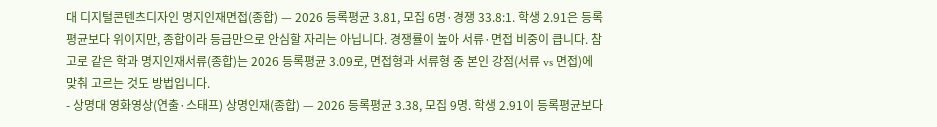대 디지털콘텐츠디자인 명지인재면접(종합) — 2026 등록평균 3.81, 모집 6명·경쟁 33.8:1. 학생 2.91은 등록평균보다 위이지만, 종합이라 등급만으로 안심할 자리는 아닙니다. 경쟁률이 높아 서류·면접 비중이 큽니다. 참고로 같은 학과 명지인재서류(종합)는 2026 등록평균 3.09로, 면접형과 서류형 중 본인 강점(서류 vs 면접)에 맞춰 고르는 것도 방법입니다.
- 상명대 영화영상(연출·스태프) 상명인재(종합) — 2026 등록평균 3.38, 모집 9명. 학생 2.91이 등록평균보다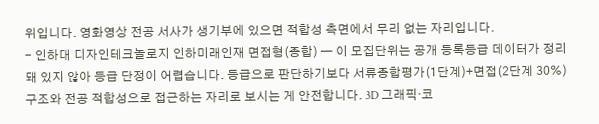위입니다. 영화영상 전공 서사가 생기부에 있으면 적합성 측면에서 무리 없는 자리입니다.
- 인하대 디자인테크놀로지 인하미래인재 면접형(종합) — 이 모집단위는 공개 등록등급 데이터가 정리돼 있지 않아 등급 단정이 어렵습니다. 등급으로 판단하기보다 서류종합평가(1단계)+면접(2단계 30%) 구조와 전공 적합성으로 접근하는 자리로 보시는 게 안전합니다. 3D 그래픽·코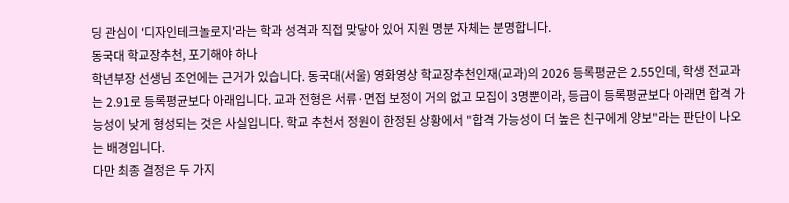딩 관심이 '디자인테크놀로지'라는 학과 성격과 직접 맞닿아 있어 지원 명분 자체는 분명합니다.
동국대 학교장추천, 포기해야 하나
학년부장 선생님 조언에는 근거가 있습니다. 동국대(서울) 영화영상 학교장추천인재(교과)의 2026 등록평균은 2.55인데, 학생 전교과는 2.91로 등록평균보다 아래입니다. 교과 전형은 서류·면접 보정이 거의 없고 모집이 3명뿐이라, 등급이 등록평균보다 아래면 합격 가능성이 낮게 형성되는 것은 사실입니다. 학교 추천서 정원이 한정된 상황에서 "합격 가능성이 더 높은 친구에게 양보"라는 판단이 나오는 배경입니다.
다만 최종 결정은 두 가지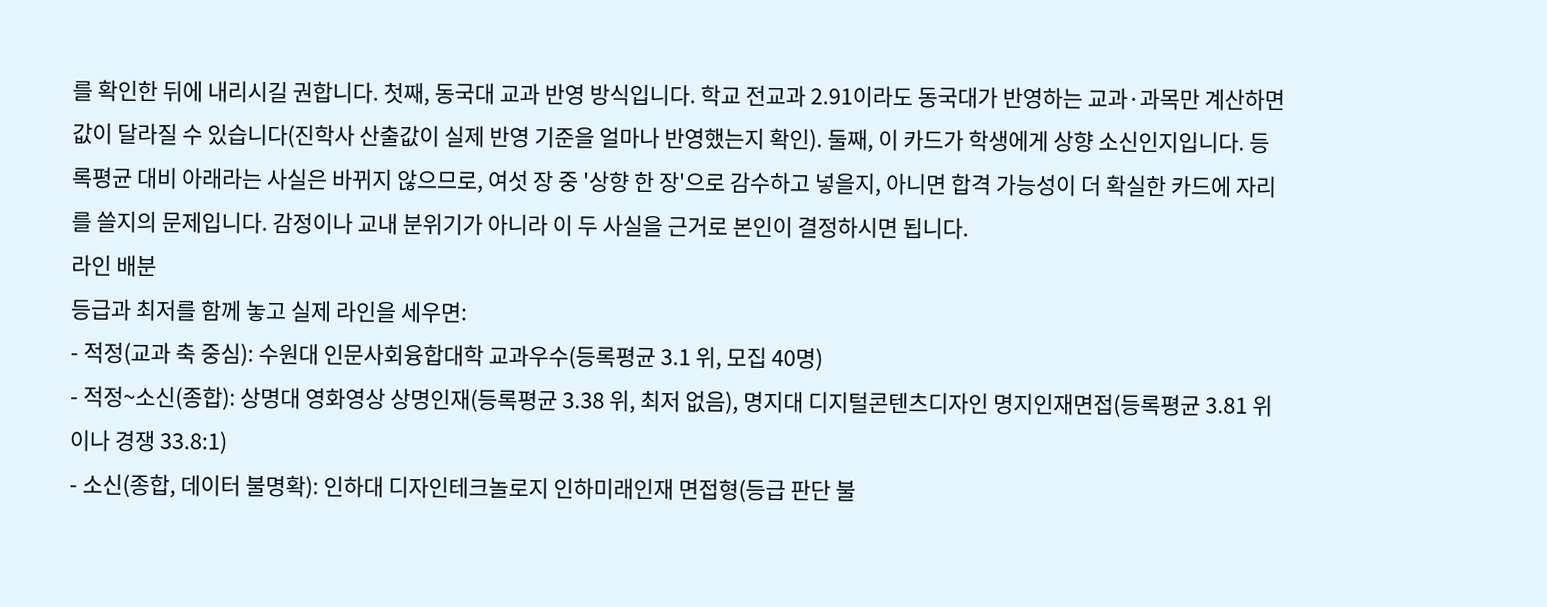를 확인한 뒤에 내리시길 권합니다. 첫째, 동국대 교과 반영 방식입니다. 학교 전교과 2.91이라도 동국대가 반영하는 교과·과목만 계산하면 값이 달라질 수 있습니다(진학사 산출값이 실제 반영 기준을 얼마나 반영했는지 확인). 둘째, 이 카드가 학생에게 상향 소신인지입니다. 등록평균 대비 아래라는 사실은 바뀌지 않으므로, 여섯 장 중 '상향 한 장'으로 감수하고 넣을지, 아니면 합격 가능성이 더 확실한 카드에 자리를 쓸지의 문제입니다. 감정이나 교내 분위기가 아니라 이 두 사실을 근거로 본인이 결정하시면 됩니다.
라인 배분
등급과 최저를 함께 놓고 실제 라인을 세우면:
- 적정(교과 축 중심): 수원대 인문사회융합대학 교과우수(등록평균 3.1 위, 모집 40명)
- 적정~소신(종합): 상명대 영화영상 상명인재(등록평균 3.38 위, 최저 없음), 명지대 디지털콘텐츠디자인 명지인재면접(등록평균 3.81 위이나 경쟁 33.8:1)
- 소신(종합, 데이터 불명확): 인하대 디자인테크놀로지 인하미래인재 면접형(등급 판단 불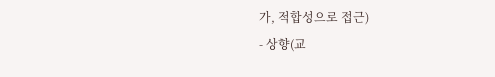가, 적합성으로 접근)
- 상향(교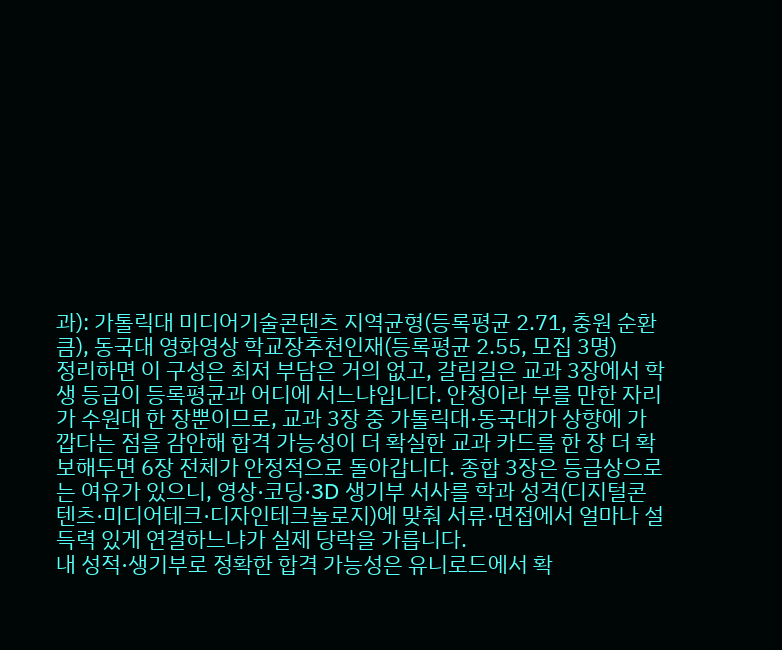과): 가톨릭대 미디어기술콘텐츠 지역균형(등록평균 2.71, 충원 순환 큼), 동국대 영화영상 학교장추천인재(등록평균 2.55, 모집 3명)
정리하면 이 구성은 최저 부담은 거의 없고, 갈림길은 교과 3장에서 학생 등급이 등록평균과 어디에 서느냐입니다. 안정이라 부를 만한 자리가 수원대 한 장뿐이므로, 교과 3장 중 가톨릭대·동국대가 상향에 가깝다는 점을 감안해 합격 가능성이 더 확실한 교과 카드를 한 장 더 확보해두면 6장 전체가 안정적으로 돌아갑니다. 종합 3장은 등급상으로는 여유가 있으니, 영상·코딩·3D 생기부 서사를 학과 성격(디지털콘텐츠·미디어테크·디자인테크놀로지)에 맞춰 서류·면접에서 얼마나 설득력 있게 연결하느냐가 실제 당락을 가릅니다.
내 성적·생기부로 정확한 합격 가능성은 유니로드에서 확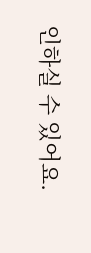인하실 수 있어요.